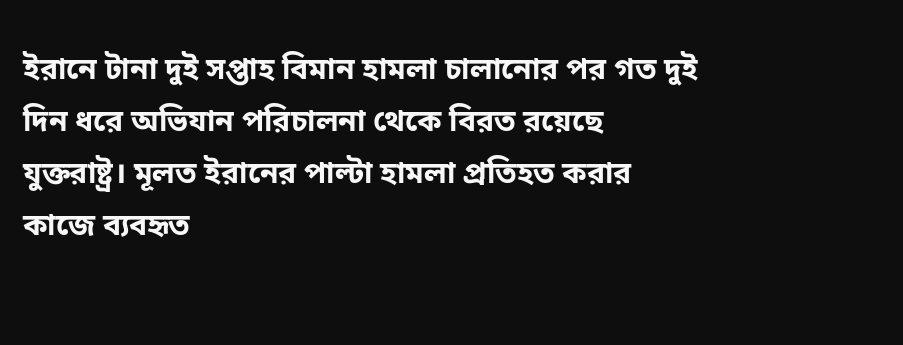ইরানে টানা দুই সপ্তাহ বিমান হামলা চালানোর পর গত দুই দিন ধরে অভিযান পরিচালনা থেকে বিরত রয়েছে যুক্তরাষ্ট্র। মূলত ইরানের পাল্টা হামলা প্রতিহত করার কাজে ব্যবহৃত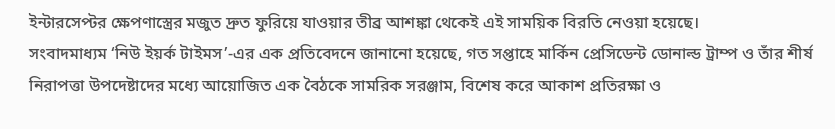ইন্টারসেপ্টর ক্ষেপণাস্ত্রের মজুত দ্রুত ফুরিয়ে যাওয়ার তীব্র আশঙ্কা থেকেই এই সাময়িক বিরতি নেওয়া হয়েছে।
সংবাদমাধ্যম ‘নিউ ইয়র্ক টাইমস’-এর এক প্রতিবেদনে জানানো হয়েছে, গত সপ্তাহে মার্কিন প্রেসিডেন্ট ডোনাল্ড ট্রাম্প ও তাঁর শীর্ষ নিরাপত্তা উপদেষ্টাদের মধ্যে আয়োজিত এক বৈঠকে সামরিক সরঞ্জাম, বিশেষ করে আকাশ প্রতিরক্ষা ও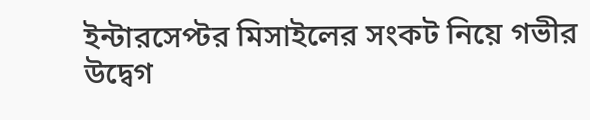ইন্টারসেপ্টর মিসাইলের সংকট নিয়ে গভীর উদ্বেগ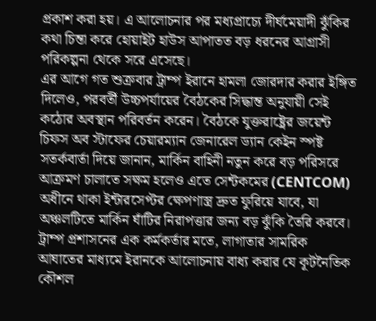প্রকাশ করা হয়। এ আলোচনার পর মধ্যপ্রাচ্যে দীর্ঘমেয়াদী ঝুঁকির কথা চিন্তা করে হোয়াইট হাউস আপাতত বড় ধরনের আগ্রাসী পরিকল্পনা থেকে সরে এসেছে।
এর আগে গত শুক্রবার ট্রাম্প ইরানে হামলা জোরদার করার ইঙ্গিত দিলেও, পরবর্তী উচ্চপর্যায়ের বৈঠকের সিদ্ধান্ত অনুযায়ী সেই কঠোর অবস্থান পরিবর্তন করেন। বৈঠকে যুক্তরাষ্ট্রের জয়েন্ট চিফস অব স্টাফের চেয়ারম্যান জেনারেল ড্যান কেইন স্পষ্ট সতর্কবার্তা দিয়ে জানান, মার্কিন বাহিনী নতুন করে বড় পরিসরে আক্রমণ চালাতে সক্ষম হলেও এতে সেন্টকমের (CENTCOM) অধীনে থাকা ইন্টারসেপ্টর ক্ষেপণাস্ত্র দ্রুত ফুরিয়ে যাবে, যা অঞ্চলটিতে মার্কিন ঘাঁটির নিরাপত্তার জন্য বড় ঝুঁকি তৈরি করবে।
ট্রাম্প প্রশাসনের এক কর্মকর্তার মতে, লাগাতার সামরিক আঘাতের মাধ্যমে ইরানকে আলোচনায় বাধ্য করার যে কূটনৈতিক কৌশল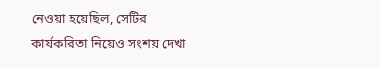নেওয়া হয়েছিল, সেটির কার্যকরিতা নিয়েও সংশয় দেখা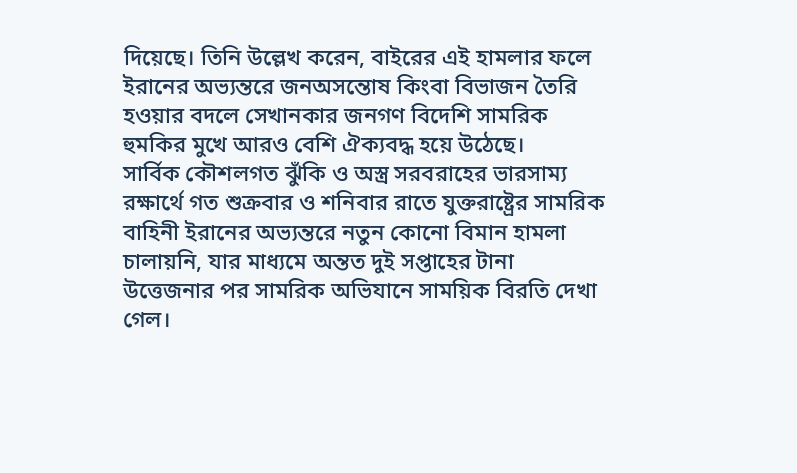দিয়েছে। তিনি উল্লেখ করেন, বাইরের এই হামলার ফলে ইরানের অভ্যন্তরে জনঅসন্তোষ কিংবা বিভাজন তৈরি হওয়ার বদলে সেখানকার জনগণ বিদেশি সামরিক হুমকির মুখে আরও বেশি ঐক্যবদ্ধ হয়ে উঠেছে।
সার্বিক কৌশলগত ঝুঁকি ও অস্ত্র সরবরাহের ভারসাম্য রক্ষার্থে গত শুক্রবার ও শনিবার রাতে যুক্তরাষ্ট্রের সামরিক বাহিনী ইরানের অভ্যন্তরে নতুন কোনো বিমান হামলা চালায়নি, যার মাধ্যমে অন্তত দুই সপ্তাহের টানা উত্তেজনার পর সামরিক অভিযানে সাময়িক বিরতি দেখা গেল।